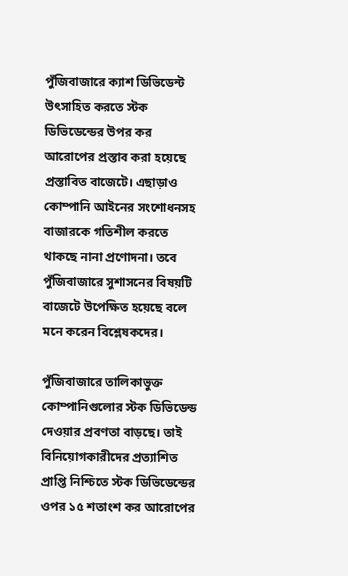পুঁজিবাজারে ক্যাশ ডিভিডেন্ট উৎসাহিত করতে স্টক ডিভিডেন্ডের উপর কর আরোপের প্রস্তাব করা হয়েছে প্রস্তাবিত বাজেটে। এছাড়াও কোম্পানি আইনের সংশোধনসহ বাজারকে গতিশীল করতে থাকছে নানা প্রণোদনা। তবে পুঁজিবাজারে সুশাসনের বিষয়টি বাজেটে উপেক্ষিত হয়েছে বলে মনে করেন বিশ্লেষকদের।

পুঁজিবাজারে তালিকাভুক্ত কোম্পানিগুলোর স্টক ডিভিডেন্ড দেওয়ার প্রবণতা বাড়ছে। তাই বিনিয়োগকারীদের প্রত্যাশিত প্রাপ্তি নিশ্চিতে স্টক ডিভিডেন্ডের ওপর ১৫ শতাংশ কর আরোপের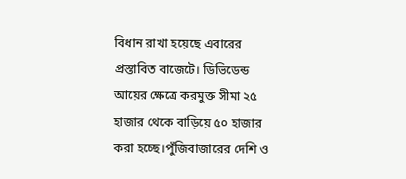বিধান রাখা হয়েছে এবারের প্রস্তাবিত বাজেটে। ডিভিডেন্ড আয়ের ক্ষেত্রে করমুক্ত সীমা ২৫ হাজার থেকে বাড়িয়ে ৫০ হাজার করা হচ্ছে।পুঁজিবাজারের দেশি ও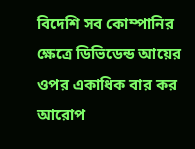বিদেশি সব কোম্পানির ক্ষেত্রে ডিভিডেন্ড আয়ের ওপর একাধিক বার কর আরোপ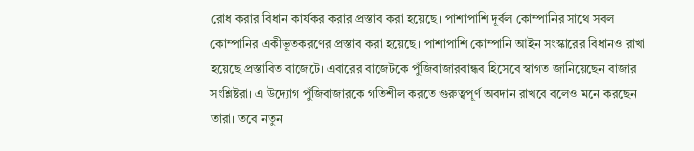রোধ করার বিধান কার্যকর করার প্রস্তাব করা হয়েছে। পাশাপাশি দূর্বল কোম্পানির সাথে সবল কোম্পানির একীভূতকরণের প্রস্তাব করা হয়েছে। পাশাপাশি কোম্পানি আইন সংস্কারের বিধানও রাখা হয়েছে প্রস্তাবিত বাজেটে। এবারের বাজেটকে পুঁজিবাজারবান্ধব হিসেবে স্বাগত জানিয়েছেন বাজার সংশ্লিষ্টরা। এ উদ্যোগ পুঁজিবাজারকে গতিশীল করতে গুরুত্বপূর্ণ অবদান রাখবে বলেও মনে করছেন তারা। তবে নতুন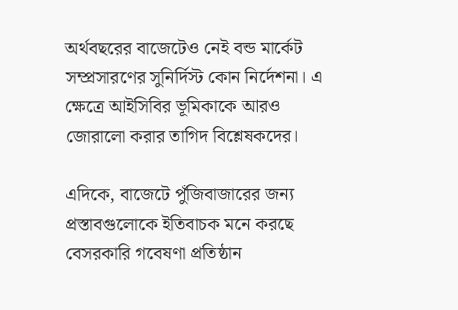অর্থবছরের বাজেটেও নেই বন্ড মার্কেট সম্প্রসারণের সুনির্দিস্ট কোন নির্দেশনা। এ ক্ষেত্রে আইসিবির ভূমিকাকে আরও জোরালো করার তাগিদ বিশ্লেষকদের।

এদিকে, বাজেটে পুঁজিবাজারের জন্য প্রস্তাবগুলোকে ইতিবাচক মনে করছে বেসরকারি গবেষণা প্রতিষ্ঠান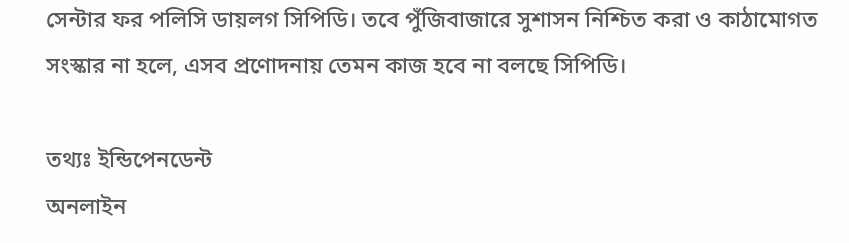সেন্টার ফর পলিসি ডায়লগ সিপিডি। তবে পুঁজিবাজারে সুশাসন নিশ্চিত করা ও কাঠামোগত সংস্কার না হলে, এসব প্রণোদনায় তেমন কাজ হবে না বলছে সিপিডি।

তথ্যঃ ইন্ডিপেনডেন্ট
অনলাইন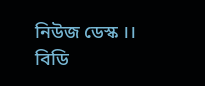নিউজ ডেস্ক ।। বিডি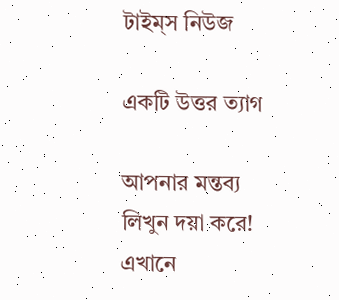টাইম্‌স নিউজ

একটি উত্তর ত্যাগ

আপনার মন্তব্য লিখুন দয়া করে!
এখানে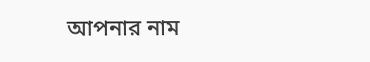আপনার নাম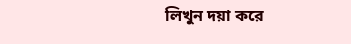লিখুন দয়া করে